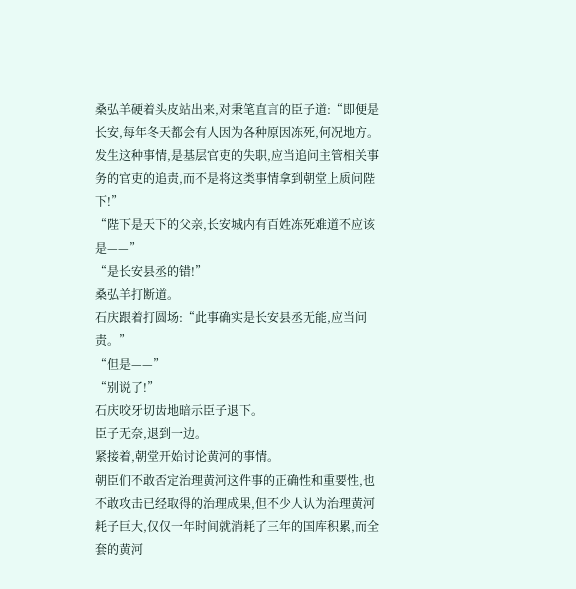桑弘羊硬着头皮站出来,对秉笔直言的臣子道:“即便是长安,每年冬天都会有人因为各种原因冻死,何况地方。发生这种事情,是基层官吏的失职,应当追问主管相关事务的官吏的追责,而不是将这类事情拿到朝堂上质问陛下!”
“陛下是天下的父亲,长安城内有百姓冻死难道不应该是——”
“是长安县丞的错!”
桑弘羊打断道。
石庆跟着打圆场:“此事确实是长安县丞无能,应当问责。”
“但是——”
“别说了!”
石庆咬牙切齿地暗示臣子退下。
臣子无奈,退到一边。
紧接着,朝堂开始讨论黄河的事情。
朝臣们不敢否定治理黄河这件事的正确性和重要性,也不敢攻击已经取得的治理成果,但不少人认为治理黄河耗子巨大,仅仅一年时间就消耗了三年的国库积累,而全套的黄河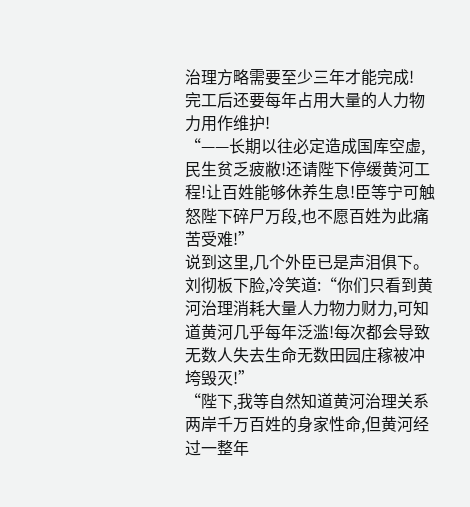治理方略需要至少三年才能完成!
完工后还要每年占用大量的人力物力用作维护!
“——长期以往必定造成国库空虚,民生贫乏疲敝!还请陛下停缓黄河工程!让百姓能够休养生息!臣等宁可触怒陛下碎尸万段,也不愿百姓为此痛苦受难!”
说到这里,几个外臣已是声泪俱下。
刘彻板下脸,冷笑道:“你们只看到黄河治理消耗大量人力物力财力,可知道黄河几乎每年泛滥!每次都会导致无数人失去生命无数田园庄稼被冲垮毁灭!”
“陛下,我等自然知道黄河治理关系两岸千万百姓的身家性命,但黄河经过一整年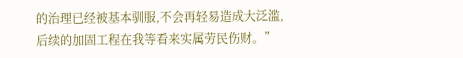的治理已经被基本驯服,不会再轻易造成大泛滥,后续的加固工程在我等看来实属劳民伤财。”